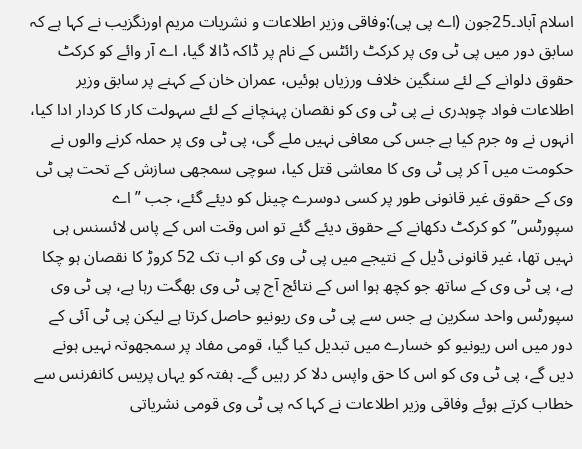اسلام آباد۔25جون (اے پی پی):وفاقی وزیر اطلاعات و نشریات مریم اورنگزیب نے کہا ہے کہ سابق دور میں پی ٹی وی پر کرکٹ رائٹس کے نام پر ڈاکہ ڈالا گیا، اے آر وائے کو کرکٹ حقوق دلوانے کے لئے سنگین خلاف ورزیاں ہوئیں، عمران خان کے کہنے پر سابق وزیر اطلاعات فواد چوہدری نے پی ٹی وی کو نقصان پہنچانے کے لئے سہولت کار کا کردار ادا کیا، انہوں نے وہ جرم کیا ہے جس کی معافی نہیں ملے گی، پی ٹی وی پر حملہ کرنے والوں نے حکومت میں آ کر پی ٹی وی کا معاشی قتل کیا، سوچی سمجھی سازش کے تحت پی ٹی وی کے حقوق غیر قانونی طور پر کسی دوسرے چینل کو دیئے گئے، جب ”اے سپورٹس”کو کرکٹ دکھانے کے حقوق دیئے گئے تو اس وقت اس کے پاس لائسنس ہی نہیں تھا، غیر قانونی ڈیل کے نتیجے میں پی ٹی وی کو اب تک 52 کروڑ کا نقصان ہو چکا ہے، پی ٹی وی کے ساتھ جو کچھ ہوا اس کے نتائج آج پی ٹی وی بھگت رہا ہے، پی ٹی وی سپورٹس واحد سکرین ہے جس سے پی ٹی وی ریونیو حاصل کرتا ہے لیکن پی ٹی آئی کے دور میں اس ریونیو کو خسارے میں تبدیل کیا گیا، قومی مفاد پر سمجھوتہ نہیں ہونے دیں گے، پی ٹی وی کو اس کا حق واپس دلا کر رہیں گے۔ ہفتہ کو یہاں پریس کانفرنس سے خطاب کرتے ہوئے وفاقی وزیر اطلاعات نے کہا کہ پی ٹی وی قومی نشریاتی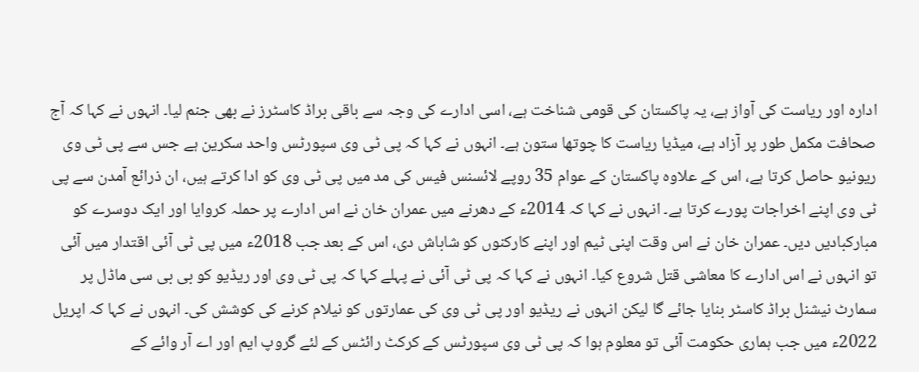ادارہ اور ریاست کی آواز ہے، یہ پاکستان کی قومی شناخت ہے، اسی ادارے کی وجہ سے باقی براڈ کاسٹرز نے بھی جنم لیا۔ انہوں نے کہا کہ آج صحافت مکمل طور پر آزاد ہے، میڈیا ریاست کا چوتھا ستون ہے۔ انہوں نے کہا کہ پی ٹی وی سپورٹس واحد سکرین ہے جس سے پی ٹی وی ریونیو حاصل کرتا ہے، اس کے علاوہ پاکستان کے عوام 35 روپے لائسنس فیس کی مد میں پی ٹی وی کو ادا کرتے ہیں، ان ذرائع آمدن سے پی ٹی وی اپنے اخراجات پورے کرتا ہے۔ انہوں نے کہا کہ 2014ء کے دھرنے میں عمران خان نے اس ادارے پر حملہ کروایا اور ایک دوسرے کو مبارکبادیں دیں۔ عمران خان نے اس وقت اپنی ٹیم اور اپنے کارکنوں کو شاباش دی، اس کے بعد جب 2018ء میں پی ٹی آئی اقتدار میں آئی تو انہوں نے اس ادارے کا معاشی قتل شروع کیا۔ انہوں نے کہا کہ پی ٹی آئی نے پہلے کہا کہ پی ٹی وی اور ریڈیو کو بی بی سی ماڈل پر سمارٹ نیشنل براڈ کاسٹر بنایا جائے گا لیکن انہوں نے ریڈیو اور پی ٹی وی کی عمارتوں کو نیلام کرنے کی کوشش کی۔ انہوں نے کہا کہ اپریل 2022ء میں جب ہماری حکومت آئی تو معلوم ہوا کہ پی ٹی وی سپورٹس کے کرکٹ رائٹس کے لئے گروپ ایم اور اے آر وائے کے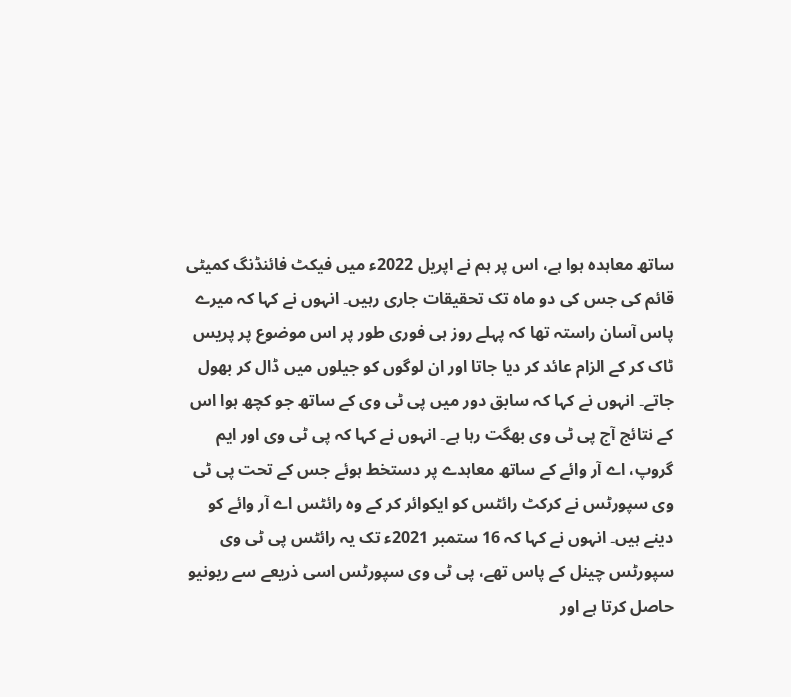ساتھ معاہدہ ہوا ہے، اس پر ہم نے اپریل 2022ء میں فیکٹ فائنڈنگ کمیٹی قائم کی جس کی دو ماہ تک تحقیقات جاری رہیں۔ انہوں نے کہا کہ میرے پاس آسان راستہ تھا کہ پہلے روز ہی فوری طور پر اس موضوع پر پریس ٹاک کر کے الزام عائد کر دیا جاتا اور ان لوگوں کو جیلوں میں ڈال کر بھول جاتے۔ انہوں نے کہا کہ سابق دور میں پی ٹی وی کے ساتھ جو کچھ ہوا اس کے نتائج آج پی ٹی وی بھگت رہا ہے۔ انہوں نے کہا کہ پی ٹی وی اور ایم گروپ، اے آر وائے کے ساتھ معاہدے پر دستخط ہوئے جس کے تحت پی ٹی وی سپورٹس نے کرکٹ رائٹس کو ایکوائر کر کے وہ رائٹس اے آر وائے کو دینے ہیں۔ انہوں نے کہا کہ 16 ستمبر 2021ء تک یہ رائٹس پی ٹی وی سپورٹس چینل کے پاس تھے، پی ٹی وی سپورٹس اسی ذریعے سے ریونیو حاصل کرتا ہے اور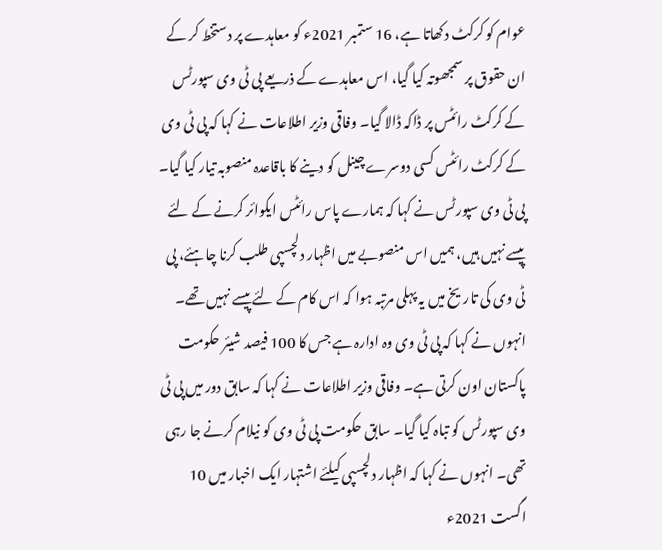عوام کو کرکٹ دکھاتا ہے، 16 ستمبر 2021ء کو معاہدے پر دستخط کر کے ان حقوق پر سمجھوتہ کیا گیا، اس معاہدے کے ذریعے پی ٹی وی سپورٹس کے کرکٹ رائٹس پر ڈاکہ ڈالا گیا۔ وفاقی وزیر اطلاعات نے کہا کہ پی ٹی وی کے کرکٹ رائٹس کسی دوسرے چینل کو دینے کا باقاعدہ منصوبہ تیار کیا گیا۔ پی ٹی وی سپورٹس نے کہا کہ ہمارے پاس رائٹس ایکوائر کرنے کے لئے پیسے نہیں ہیں، ہمیں اس منصوبے میں اظہار دلچسپی طلب کرنا چاہئے، پی ٹی وی کی تاریخ میں یہ پہلی مرتبہ ہوا کہ اس کام کے لئے پیسے نہیں تھے۔ انہوں نے کہا کہ پی ٹی وی وہ ادارہ ہے جس کا 100 فیصد شیئر حکومت پاکستان اون کرتی ہے۔ وفاقی وزیر اطلاعات نے کہا کہ سابق دور میں پی ٹی وی سپورٹس کو تباہ کیا گیا۔ سابق حکومت پی ٹی وی کو نیلام کرنے جا رہی تھی۔ انہوں نے کہا کہ اظہار دلچسپی کیلئے اشتہار ایک اخبار میں 10 اگست 2021ء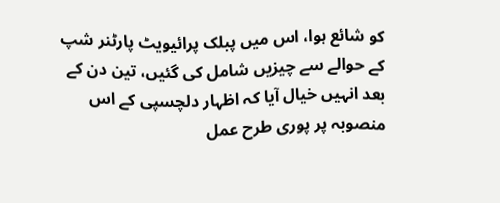کو شائع ہوا، اس میں پبلک پرائیویٹ پارٹنر شپ کے حوالے سے چیزیں شامل کی گئیں، تین دن کے بعد انہیں خیال آیا کہ اظہار دلچسپی کے اس منصوبہ پر پوری طرح عمل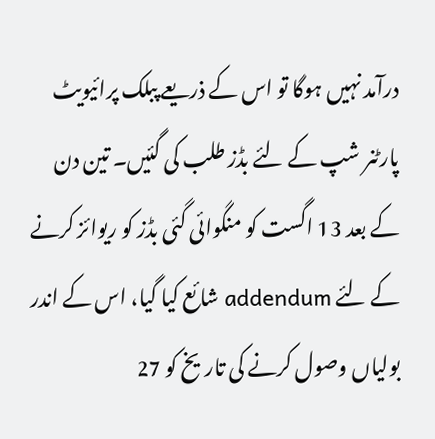درآمد نہیں ہوگا تو اس کے ذریعے پبلک پرائیویٹ پارٹنر شپ کے لئے بڈز طلب کی گئیں۔ تین دن کے بعد 13 اگست کو منگوائی گئی بڈز کو ریوائز کرنے کے لئے addendum شائع کیا گیا، اس کے اندر بولیاں وصول کرنے کی تاریخ کو 27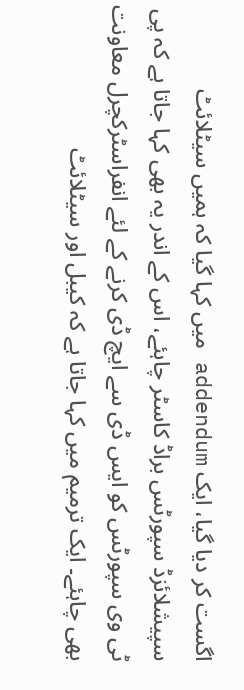اگست کر دیا گیا، ایک addendum میں کہا گیا کہ ہمیں سیٹلائٹ سپیشلائزڈ سپورٹس براڈ کاسٹر چاہئے، اس کے اندر یہ بھی کہا جاتا ہے کہ پی ٹی وی سپورٹس کو ایس ڈی سے ایچ ڈی کرنے کے لئے انفراسٹرکچرل معاونت بھی چاہئے۔ ایک ترمیم میں کہا جاتا ہے کہ کیبل اور سیٹلائٹ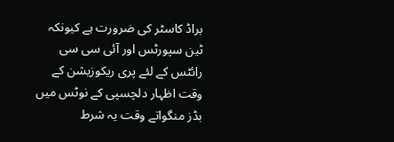براڈ کاسٹر کی ضرورت ہے کیونکہ ٹین سپورٹس اور آئی سی سی رائٹس کے لئے پری ریکوزیشن کے وقت اظہار دلچسپی کے نوٹس میں بڈز منگواتے وقت یہ شرط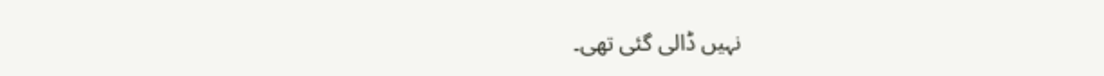نہیں ڈالی گئی تھی۔